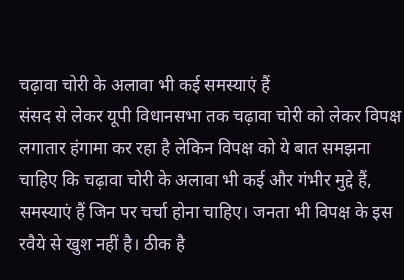चढ़ावा चोरी के अलावा भी कई समस्याएं हैं
संसद से लेकर यूपी विधानसभा तक चढ़ावा चोरी को लेकर विपक्ष लगातार हंगामा कर रहा है लेकिन विपक्ष को ये बात समझना चाहिए कि चढ़ावा चोरी के अलावा भी कई और गंभीर मुद्दे हैं, समस्याएं हैं जिन पर चर्चा होना चाहिए। जनता भी विपक्ष के इस रवैये से खुश नहीं है। ठीक है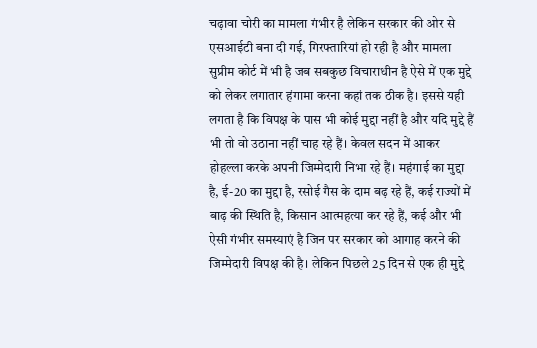चढ़ावा चोरी का मामला गंभीर है लेकिन सरकार की ओर से एसआईटी बना दी गई, गिरफ्तारियां हो रही है और मामला सुप्रीम कोर्ट में भी है जब सबकुछ विचाराधीन है ऐसे में एक मुद्दे को लेकर लगातार हंगामा करना कहां तक ठीक है। इससे यही लगता है कि विपक्ष के पास भी कोई मुद्दा नहीं है और यदि मुद्दे हैं भी तो वो उठाना नहीं चाह रहे हैं। केवल सदन में आकर होहल्ला करके अपनी जिम्मेदारी निभा रहे हैं। महंगाई का मुद्दा है, ई-20 का मुद्दा है, रसोई गैस के दाम बढ़ रहे हैं, कई राज्यों में बाढ़ की स्थिति है, किसान आत्महत्या कर रहे हैं, कई और भी ऐसी गंभीर समस्याएं है जिन पर सरकार को आगाह करने की जिम्मेदारी विपक्ष की है। लेकिन पिछले 25 दिन से एक ही मुद्दे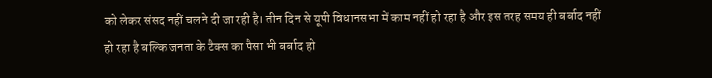को लेकर संसद नहीं चलने दी जा रही है। तीन दिन से यूपी विधानसभा में काम नहीं हो रहा है और इस तरह समय ही बर्बाद नहीं हो रहा है बल्कि जनता के टैक्स का पैसा भी बर्बाद हो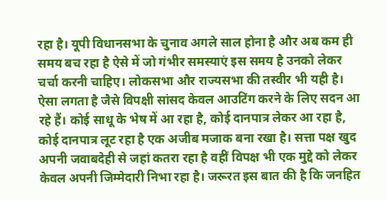रहा है। यूपी विधानसभा के चुनाव अगले साल होना है और अब कम ही समय बच रहा है ऐसे में जो गंभीर समस्याएं इस समय है उनको लेकर चर्चा करनी चाहिए। लोकसभा और राज्यसभा की तस्वीर भी यही है। ऐसा लगता है जैसे विपक्षी सांसद केवल आउटिंग करने के लिए सदन आ रहे हैं। कोई साधू के भेष में आ रहा है, कोई दानपात्र लेकर आ रहा है, कोई दानपात्र लूट रहा है एक अजीब मजाक बना रखा है। सत्ता पक्ष खुद अपनी जवाबदेही से जहां कतरा रहा है वहीं विपक्ष भी एक मुद्दे को लेकर केवल अपनी जिम्मेदारी निभा रहा है। जरूरत इस बात की है कि जनहित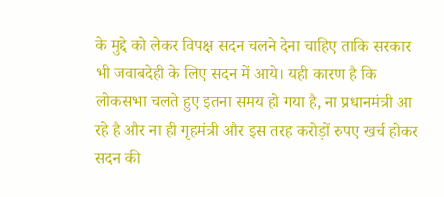के मुद्दे को लेकर विपक्ष सदन चलने देना चाहिए ताकि सरकार भी जवाबदेही के लिए सदन में आये। यही कारण है कि लोकसभा चलते हुए इतना समय हो गया है, ना प्रधानमंत्री आ रहे है और ना ही गृहमंत्री और इस तरह करोड़ों रुपए खर्च होकर सदन की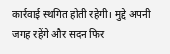कार्रवाई स्थगित होती रहेगी। मुद्दे अपनी जगह रहेंगे और सदन फिर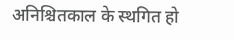अनिश्चितकाल के स्थगित हो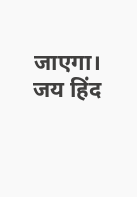जाएगा। जय हिंद